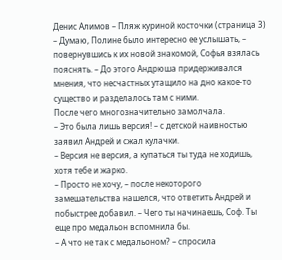Денис Алимов – Пляж куриной косточки (страница 3)
– Думаю, Полине было интересно ее услышать, – повернувшись к их новой знакомой, Софья взялась пояснять. – До этого Андрюша придерживался мнения, что несчастных утащило на дно какое-то существо и разделалось там с ними.
После чего многозначительно замолчала.
– Это была лишь версия! – с детской наивностью заявил Андрей и сжал кулачки.
– Версия не версия, а купаться ты туда не ходишь, хотя тебе и жарко.
– Просто не хочу, – после некоторого замешательства нашелся, что ответить Андрей и побыстрее добавил. – Чего ты начинаешь, Соф. Ты еще про медальон вспомнила бы.
– А что не так с медальоном? – спросила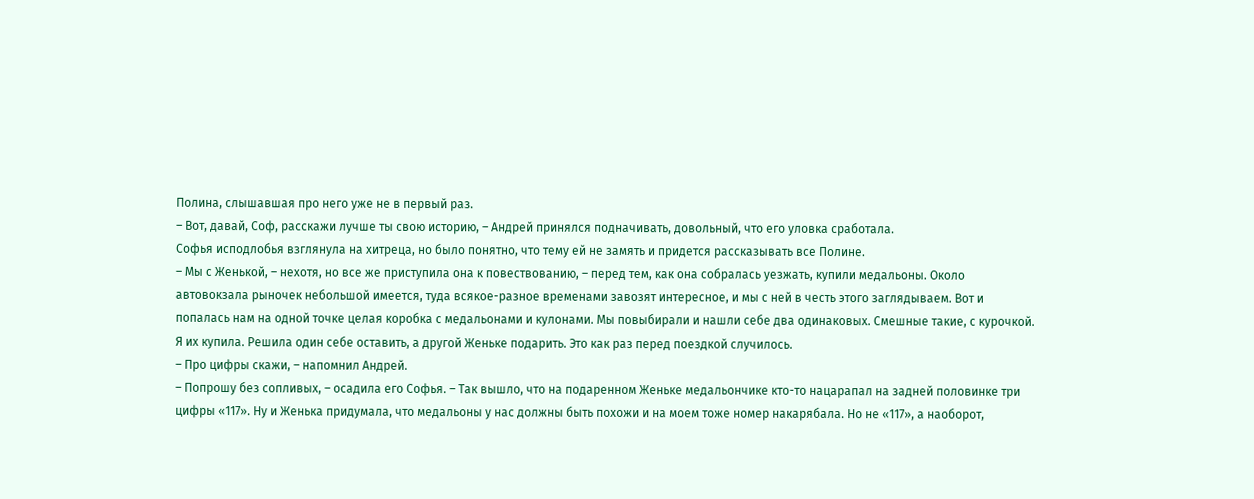Полина, слышавшая про него уже не в первый раз.
– Вот, давай, Соф, расскажи лучше ты свою историю, – Андрей принялся подначивать, довольный, что его уловка сработала.
Софья исподлобья взглянула на хитреца, но было понятно, что тему ей не замять и придется рассказывать все Полине.
– Мы с Женькой, – нехотя, но все же приступила она к повествованию, – перед тем, как она собралась уезжать, купили медальоны. Около автовокзала рыночек небольшой имеется, туда всякое-разное временами завозят интересное, и мы с ней в честь этого заглядываем. Вот и попалась нам на одной точке целая коробка с медальонами и кулонами. Мы повыбирали и нашли себе два одинаковых. Смешные такие, с курочкой. Я их купила. Решила один себе оставить, а другой Женьке подарить. Это как раз перед поездкой случилось.
– Про цифры скажи, – напомнил Андрей.
– Попрошу без сопливых, – осадила его Софья. – Так вышло, что на подаренном Женьке медальончике кто-то нацарапал на задней половинке три цифры «117». Ну и Женька придумала, что медальоны у нас должны быть похожи и на моем тоже номер накарябала. Но не «117», а наоборот,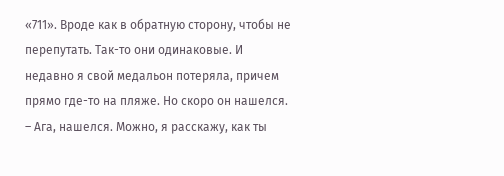«711». Вроде как в обратную сторону, чтобы не перепутать. Так-то они одинаковые. И недавно я свой медальон потеряла, причем прямо где-то на пляже. Но скоро он нашелся.
– Ага, нашелся. Можно, я расскажу, как ты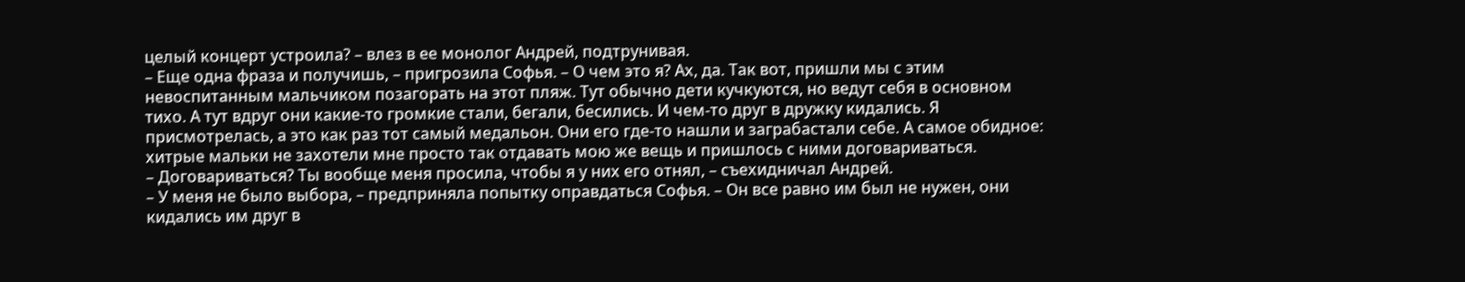целый концерт устроила? – влез в ее монолог Андрей, подтрунивая.
– Еще одна фраза и получишь, – пригрозила Софья. – О чем это я? Ах, да. Так вот, пришли мы с этим невоспитанным мальчиком позагорать на этот пляж. Тут обычно дети кучкуются, но ведут себя в основном тихо. А тут вдруг они какие-то громкие стали, бегали, бесились. И чем-то друг в дружку кидались. Я присмотрелась, а это как раз тот самый медальон. Они его где-то нашли и заграбастали себе. А самое обидное: хитрые мальки не захотели мне просто так отдавать мою же вещь и пришлось с ними договариваться.
– Договариваться? Ты вообще меня просила, чтобы я у них его отнял, – съехидничал Андрей.
– У меня не было выбора, – предприняла попытку оправдаться Софья. – Он все равно им был не нужен, они кидались им друг в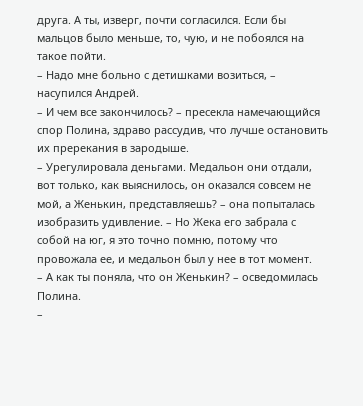друга. А ты, изверг, почти согласился. Если бы мальцов было меньше, то, чую, и не побоялся на такое пойти.
– Надо мне больно с детишками возиться, – насупился Андрей.
– И чем все закончилось? – пресекла намечающийся спор Полина, здраво рассудив, что лучше остановить их пререкания в зародыше.
– Урегулировала деньгами. Медальон они отдали, вот только, как выяснилось, он оказался совсем не мой, а Женькин, представляешь? – она попыталась изобразить удивление. – Но Жека его забрала с собой на юг, я это точно помню, потому что провожала ее, и медальон был у нее в тот момент.
– А как ты поняла, что он Женькин? – осведомилась Полина.
–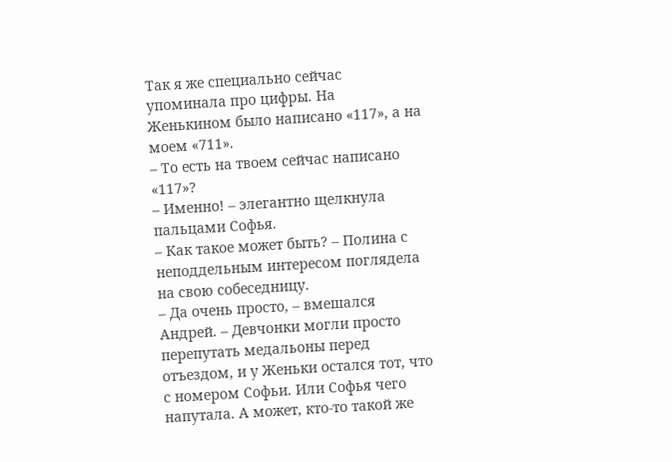Так я же специально сейчас упоминала про цифры. На Женькином было написано «117», а на моем «711».
– То есть на твоем сейчас написано «117»?
– Именно! – элегантно щелкнула пальцами Софья.
– Как такое может быть? – Полина с неподдельным интересом поглядела на свою собеседницу.
– Да очень просто, – вмешался Андрей. – Девчонки могли просто перепутать медальоны перед отъездом, и у Женьки остался тот, что с номером Софьи. Или Софья чего напутала. А может, кто-то такой же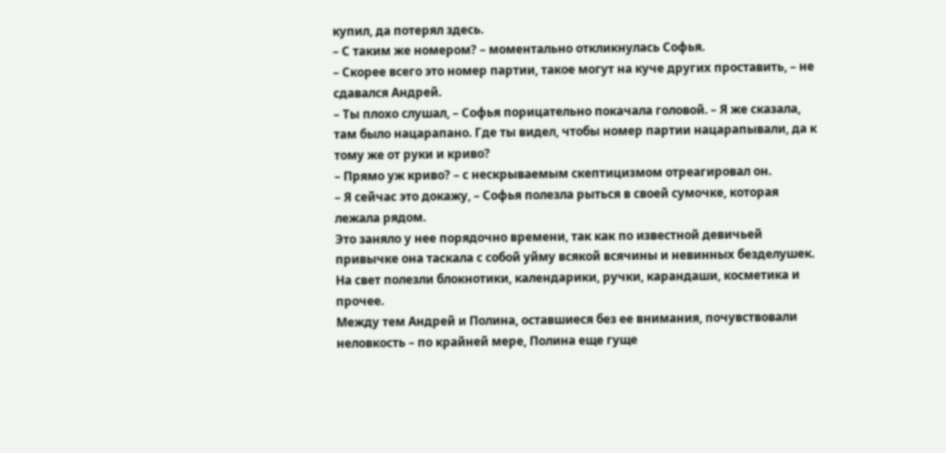купил, да потерял здесь.
– С таким же номером? – моментально откликнулась Софья.
– Скорее всего это номер партии, такое могут на куче других проставить, – не сдавался Андрей.
– Ты плохо слушал, – Софья порицательно покачала головой. – Я же сказала, там было нацарапано. Где ты видел, чтобы номер партии нацарапывали, да к тому же от руки и криво?
– Прямо уж криво? – с нескрываемым скептицизмом отреагировал он.
– Я сейчас это докажу, – Софья полезла рыться в своей сумочке, которая лежала рядом.
Это заняло у нее порядочно времени, так как по известной девичьей привычке она таскала с собой уйму всякой всячины и невинных безделушек. На свет полезли блокнотики, календарики, ручки, карандаши, косметика и прочее.
Между тем Андрей и Полина, оставшиеся без ее внимания, почувствовали неловкость – по крайней мере, Полина еще гуще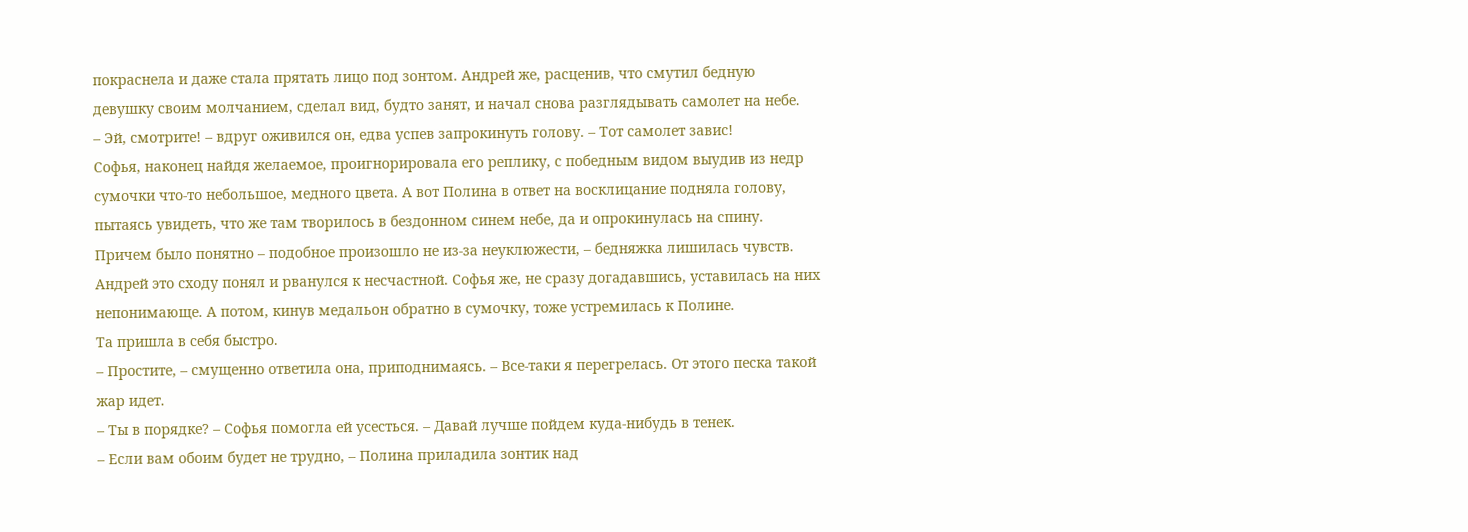покраснела и даже стала прятать лицо под зонтом. Андрей же, расценив, что смутил бедную девушку своим молчанием, сделал вид, будто занят, и начал снова разглядывать самолет на небе.
– Эй, смотрите! – вдруг оживился он, едва успев запрокинуть голову. – Тот самолет завис!
Софья, наконец найдя желаемое, проигнорировала его реплику, с победным видом выудив из недр сумочки что-то небольшое, медного цвета. А вот Полина в ответ на восклицание подняла голову, пытаясь увидеть, что же там творилось в бездонном синем небе, да и опрокинулась на спину.
Причем было понятно – подобное произошло не из-за неуклюжести, – бедняжка лишилась чувств.
Андрей это сходу понял и рванулся к несчастной. Софья же, не сразу догадавшись, уставилась на них непонимающе. А потом, кинув медальон обратно в сумочку, тоже устремилась к Полине.
Та пришла в себя быстро.
– Простите, – смущенно ответила она, приподнимаясь. – Все-таки я перегрелась. От этого песка такой жар идет.
– Ты в порядке? – Софья помогла ей усесться. – Давай лучше пойдем куда-нибудь в тенек.
– Если вам обоим будет не трудно, – Полина приладила зонтик над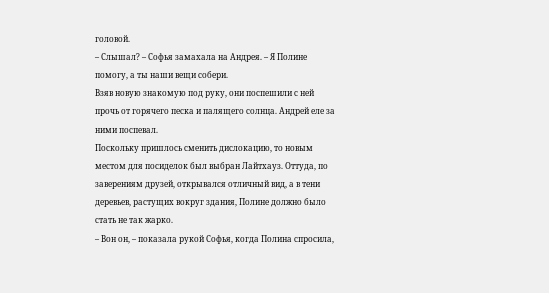головой.
– Слышал? – Софья замахала на Андрея. – Я Полине помогу, а ты наши вещи собери.
Взяв новую знакомую под руку, они поспешили с ней прочь от горячего песка и палящего солнца. Андрей еле за ними поспевал.
Поскольку пришлось сменить дислокацию, то новым местом для посиделок был выбран Лайтхауз. Оттуда, по заверениям друзей, открывался отличный вид, а в тени деревьев, растущих вокруг здания, Полине должно было стать не так жарко.
– Вон он, – показала рукой Софья, когда Полина спросила,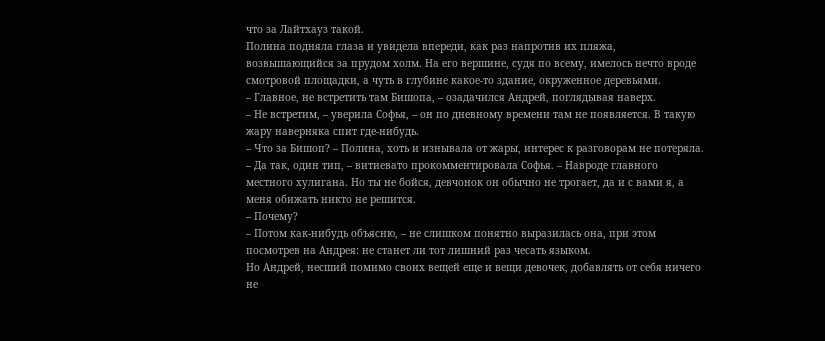что за Лайтхауз такой.
Полина подняла глаза и увидела впереди, как раз напротив их пляжа, возвышающийся за прудом холм. На его вершине, судя по всему, имелось нечто вроде смотровой площадки, а чуть в глубине какое-то здание, окруженное деревьями.
– Главное, не встретить там Бишопа, – озадачился Андрей, поглядывая наверх.
– Не встретим, – уверила Софья, – он по дневному времени там не появляется. В такую жару наверняка спит где-нибудь.
– Что за Бишоп? – Полина, хоть и изнывала от жары, интерес к разговорам не потеряла.
– Да так, один тип, – витиевато прокомментировала Софья. – Навроде главного местного хулигана. Но ты не бойся, девчонок он обычно не трогает, да и с вами я, а меня обижать никто не решится.
– Почему?
– Потом как-нибудь объясню, – не слишком понятно выразилась она, при этом посмотрев на Андрея: не станет ли тот лишний раз чесать языком.
Но Андрей, несший помимо своих вещей еще и вещи девочек, добавлять от себя ничего не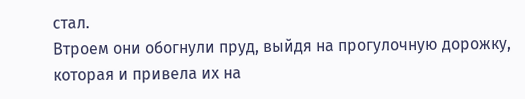стал.
Втроем они обогнули пруд, выйдя на прогулочную дорожку, которая и привела их на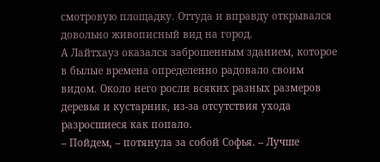смотровую площадку. Оттуда и вправду открывался довольно живописный вид на город.
А Лайтхауз оказался заброшенным зданием, которое в былые времена определенно радовало своим видом. Около него росли всяких разных размеров деревья и кустарник, из-за отсутствия ухода разросшиеся как попало.
– Пойдем, – потянула за собой Софья. – Лучше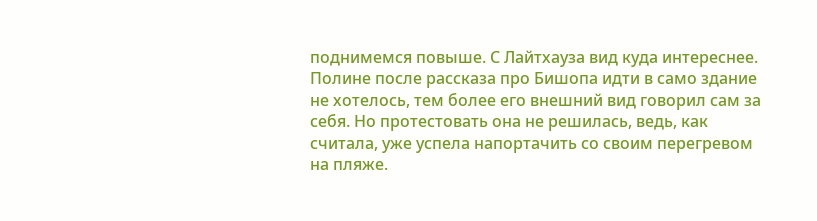поднимемся повыше. С Лайтхауза вид куда интереснее.
Полине после рассказа про Бишопа идти в само здание не хотелось, тем более его внешний вид говорил сам за себя. Но протестовать она не решилась, ведь, как считала, уже успела напортачить со своим перегревом на пляже.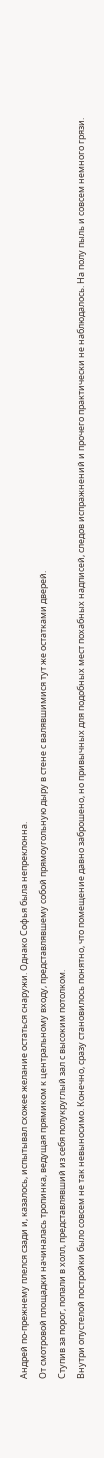Андрей по-прежнему плелся сзади и, казалось, испытывал схожее желание остаться снаружи. Однако Софья была непреклонна.
От смотровой площадки начиналась тропинка, ведущая прямиком к центральному входу, представлявшему собой прямоугольную дыру в стене с валявшимися тут же остатками дверей.
Ступив за порог, попали в холл, представлявший из себя полукруглый зал с высоким потолком.
Внутри опустелой постройки было совсем не так невыносимо. Конечно, сразу становилось понятно, что помещение давно заброшено, но привычных для подобных мест похабных надписей, следов испражнений и прочего практически не наблюдалось. На полу пыль и совсем немного грязи.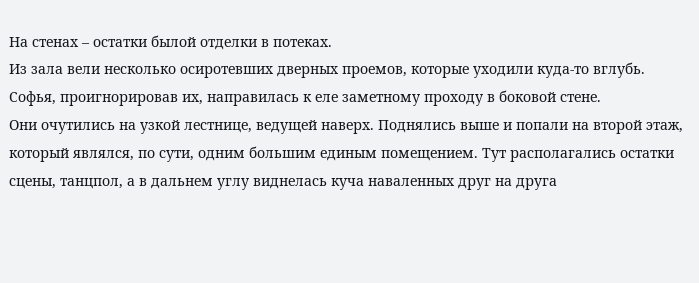На стенах – остатки былой отделки в потеках.
Из зала вели несколько осиротевших дверных проемов, которые уходили куда-то вглубь. Софья, проигнорировав их, направилась к еле заметному проходу в боковой стене.
Они очутились на узкой лестнице, ведущей наверх. Поднялись выше и попали на второй этаж, который являлся, по сути, одним большим единым помещением. Тут располагались остатки сцены, танцпол, а в дальнем углу виднелась куча наваленных друг на друга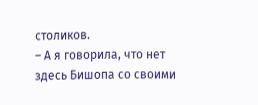столиков.
– А я говорила, что нет здесь Бишопа со своими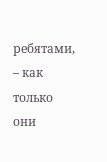ребятами, – как только они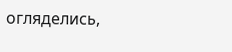огляделись,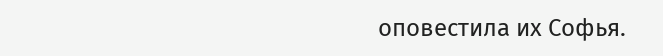оповестила их Софья.